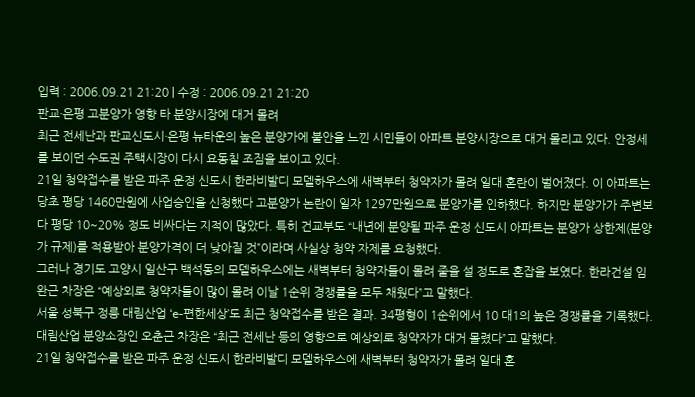입력 : 2006.09.21 21:20 | 수정 : 2006.09.21 21:20
판교·은평 고분양가 영향 타 분양시장에 대거 몰려
최근 전세난과 판교신도시·은평 뉴타운의 높은 분양가에 불안을 느낀 시민들이 아파트 분양시장으로 대거 몰리고 있다. 안정세를 보이던 수도권 주택시장이 다시 요동칠 조짐을 보이고 있다.
21일 청약접수를 받은 파주 운정 신도시 한라비발디 모델하우스에 새벽부터 청약자가 몰려 일대 혼란이 벌어졌다. 이 아파트는 당초 평당 1460만원에 사업승인을 신청했다 고분양가 논란이 일자 1297만원으로 분양가를 인하했다. 하지만 분양가가 주변보다 평당 10~20% 정도 비싸다는 지적이 많았다. 특히 건교부도 “내년에 분양될 파주 운정 신도시 아파트는 분양가 상한제(분양가 규제)를 적용받아 분양가격이 더 낮아질 것”이라며 사실상 청약 자제를 요청했다.
그러나 경기도 고양시 일산구 백석동의 모델하우스에는 새벽부터 청약자들이 몰려 줄을 설 정도로 혼잡을 보였다. 한라건설 임완근 차장은 “예상외로 청약자들이 많이 몰려 이날 1순위 경쟁률을 모두 채웠다”고 말했다.
서울 성북구 정릉 대림산업 ‘e-편한세상’도 최근 청약접수를 받은 결과. 34평형이 1순위에서 10 대1의 높은 경쟁률을 기록했다. 대림산업 분양소장인 오춘근 차장은 “최근 전세난 등의 영향으로 예상외로 청약자가 대거 몰렸다”고 말했다.
21일 청약접수를 받은 파주 운정 신도시 한라비발디 모델하우스에 새벽부터 청약자가 몰려 일대 혼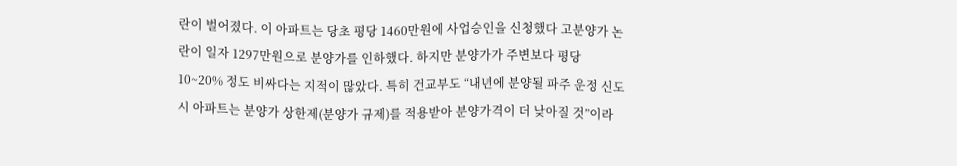란이 벌어졌다. 이 아파트는 당초 평당 1460만원에 사업승인을 신청했다 고분양가 논란이 일자 1297만원으로 분양가를 인하했다. 하지만 분양가가 주변보다 평당 10~20% 정도 비싸다는 지적이 많았다. 특히 건교부도 “내년에 분양될 파주 운정 신도시 아파트는 분양가 상한제(분양가 규제)를 적용받아 분양가격이 더 낮아질 것”이라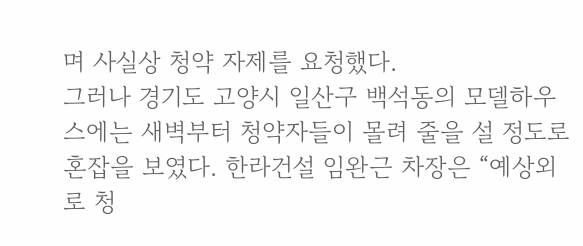며 사실상 청약 자제를 요청했다.
그러나 경기도 고양시 일산구 백석동의 모델하우스에는 새벽부터 청약자들이 몰려 줄을 설 정도로 혼잡을 보였다. 한라건설 임완근 차장은 “예상외로 청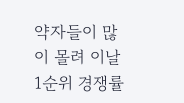약자들이 많이 몰려 이날 1순위 경쟁률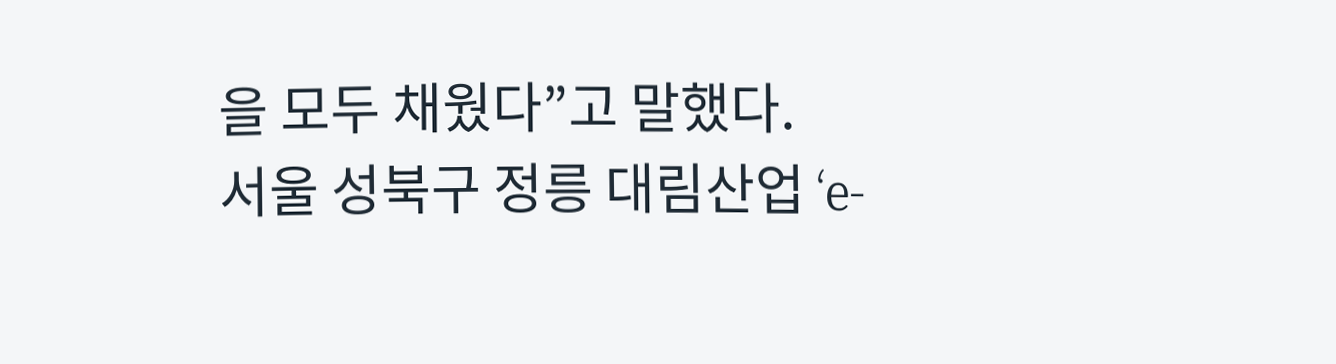을 모두 채웠다”고 말했다.
서울 성북구 정릉 대림산업 ‘e-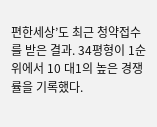편한세상’도 최근 청약접수를 받은 결과. 34평형이 1순위에서 10 대1의 높은 경쟁률을 기록했다.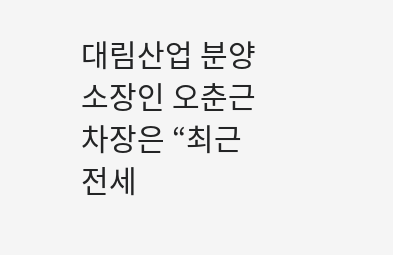대림산업 분양소장인 오춘근 차장은 “최근 전세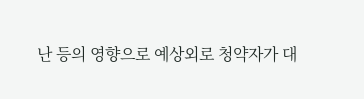난 등의 영향으로 예상외로 청약자가 대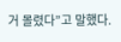거 몰렸다”고 말했다.